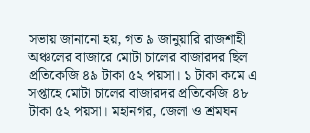সভায় জানানো হয়, গত ৯ জানুয়ারি রাজশাহী অঞ্চলের বাজারে মোটা চালের বাজারদর ছিল প্রতিকেজি ৪৯ টাকা ৫২ পয়সা। ১ টাকা কমে এ সপ্তাহে মোটা চালের বাজারদর প্রতিকেজি ৪৮ টাকা ৫২ পয়সা। মহানগর, জেলা ও শ্রমঘন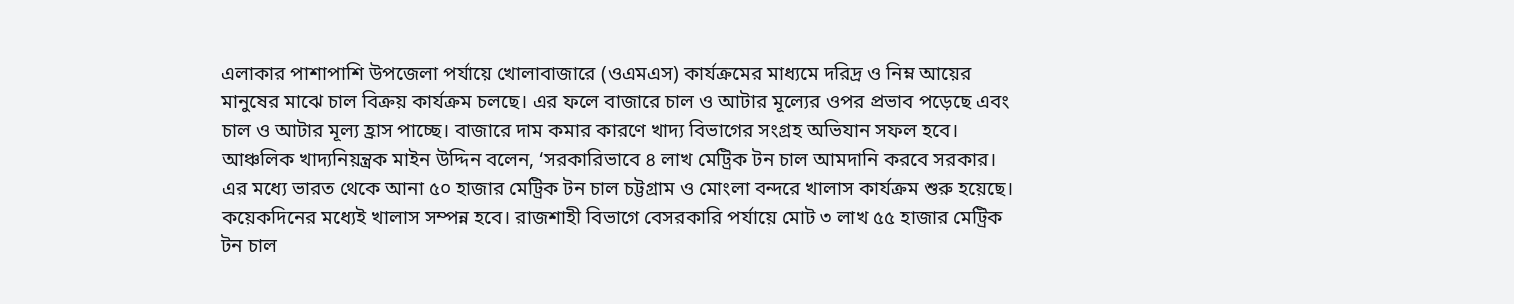এলাকার পাশাপাশি উপজেলা পর্যায়ে খোলাবাজারে (ওএমএস) কার্যক্রমের মাধ্যমে দরিদ্র ও নিম্ন আয়ের মানুষের মাঝে চাল বিক্রয় কার্যক্রম চলছে। এর ফলে বাজারে চাল ও আটার মূল্যের ওপর প্রভাব পড়েছে এবং চাল ও আটার মূল্য হ্রাস পাচ্ছে। বাজারে দাম কমার কারণে খাদ্য বিভাগের সংগ্রহ অভিযান সফল হবে।
আঞ্চলিক খাদ্যনিয়ন্ত্রক মাইন উদ্দিন বলেন, ‘সরকারিভাবে ৪ লাখ মেট্রিক টন চাল আমদানি করবে সরকার। এর মধ্যে ভারত থেকে আনা ৫০ হাজার মেট্রিক টন চাল চট্টগ্রাম ও মোংলা বন্দরে খালাস কার্যক্রম শুরু হয়েছে। কয়েকদিনের মধ্যেই খালাস সম্পন্ন হবে। রাজশাহী বিভাগে বেসরকারি পর্যায়ে মোট ৩ লাখ ৫৫ হাজার মেট্রিক টন চাল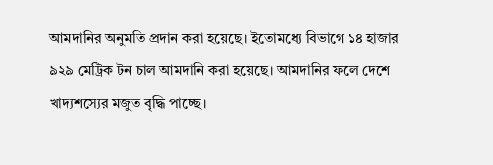আমদানির অনুমতি প্রদান করা হয়েছে। ইতোমধ্যে বিভাগে ১৪ হাজার ৯২৯ মেট্রিক টন চাল আমদানি করা হয়েছে। আমদানির ফলে দেশে খাদ্যশস্যের মজুত বৃদ্ধি পাচ্ছে।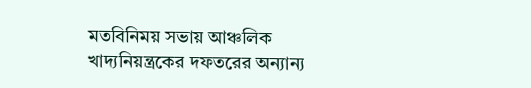মতবিনিময় সভায় আঞ্চলিক খাদ্যনিয়ন্ত্রকের দফতরের অন্যান্য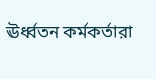ঊর্ধ্বতন কর্মকর্তারা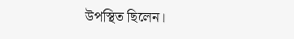উপস্থিত ছিলেন।